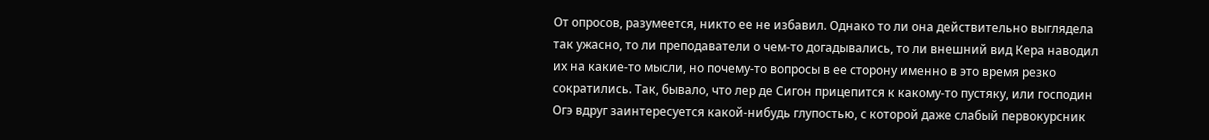От опросов, разумеется, никто ее не избавил. Однако то ли она действительно выглядела так ужасно, то ли преподаватели о чем-то догадывались, то ли внешний вид Кера наводил их на какие-то мысли, но почему-то вопросы в ее сторону именно в это время резко сократились. Так, бывало, что лер де Сигон прицепится к какому-то пустяку, или господин Огэ вдруг заинтересуется какой-нибудь глупостью, с которой даже слабый первокурсник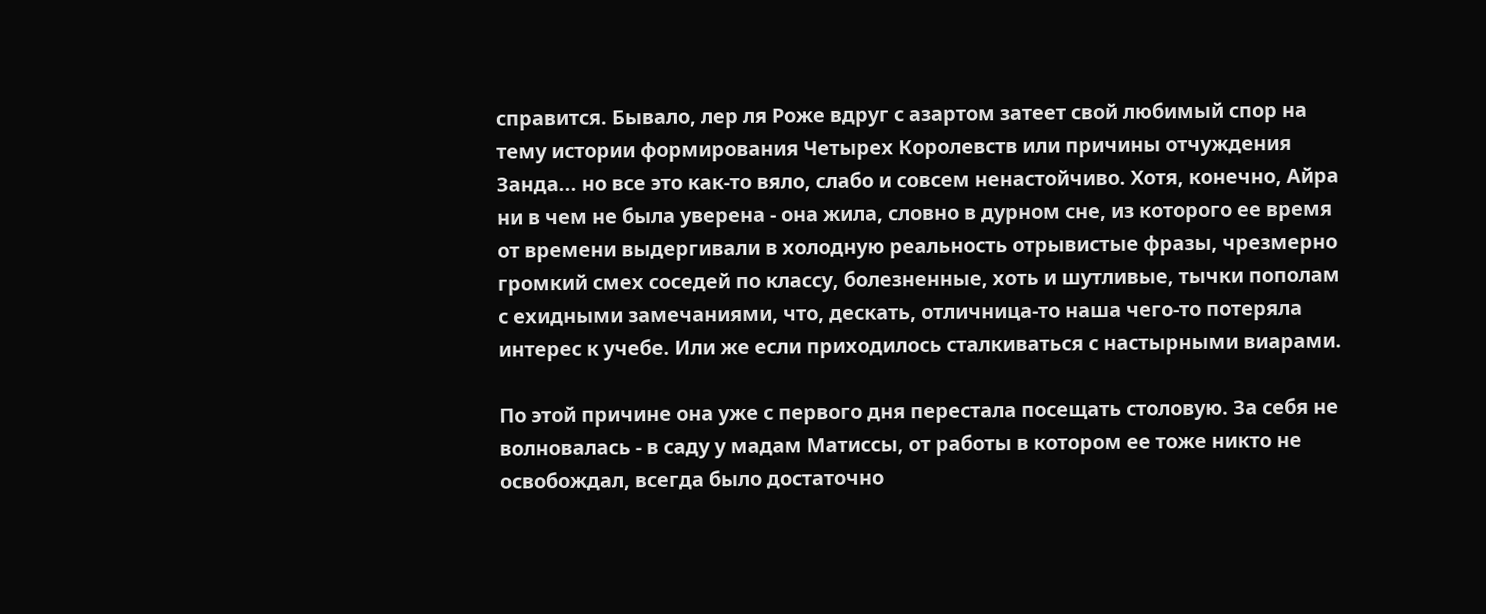справится. Бывало, лер ля Роже вдруг с азартом затеет свой любимый спор на тему истории формирования Четырех Королевств или причины отчуждения Занда... но все это как-то вяло, слабо и совсем ненастойчиво. Хотя, конечно, Айра ни в чем не была уверена - она жила, словно в дурном сне, из которого ее время от времени выдергивали в холодную реальность отрывистые фразы, чрезмерно громкий смех соседей по классу, болезненные, хоть и шутливые, тычки пополам с ехидными замечаниями, что, дескать, отличница-то наша чего-то потеряла интерес к учебе. Или же если приходилось сталкиваться с настырными виарами.

По этой причине она уже с первого дня перестала посещать столовую. За себя не волновалась - в саду у мадам Матиссы, от работы в котором ее тоже никто не освобождал, всегда было достаточно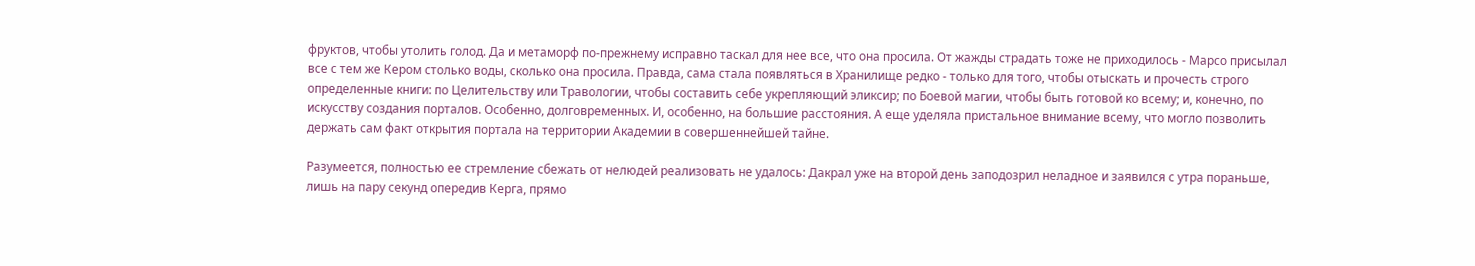фруктов, чтобы утолить голод. Да и метаморф по-прежнему исправно таскал для нее все, что она просила. От жажды страдать тоже не приходилось - Марсо присылал все с тем же Кером столько воды, сколько она просила. Правда, сама стала появляться в Хранилище редко - только для того, чтобы отыскать и прочесть строго определенные книги: по Целительству или Травологии, чтобы составить себе укрепляющий эликсир; по Боевой магии, чтобы быть готовой ко всему; и, конечно, по искусству создания порталов. Особенно, долговременных. И, особенно, на большие расстояния. А еще уделяла пристальное внимание всему, что могло позволить держать сам факт открытия портала на территории Академии в совершеннейшей тайне.

Разумеется, полностью ее стремление сбежать от нелюдей реализовать не удалось: Дакрал уже на второй день заподозрил неладное и заявился с утра пораньше, лишь на пару секунд опередив Керга, прямо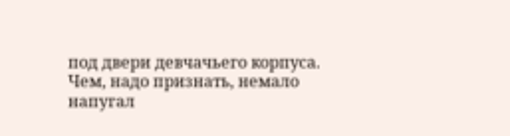под двери девчачьего корпуса. Чем, надо признать, немало напугал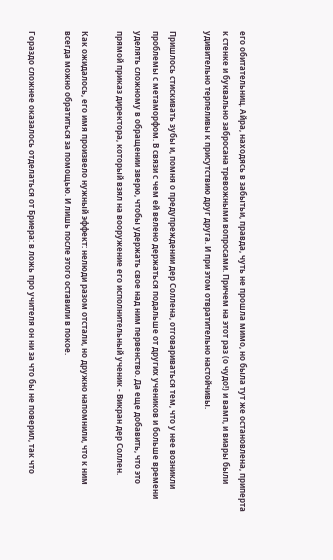его обитательниц. Айра, находясь в забытьи, правда, чуть не прошла мимо, но была тут же остановлена, приперта к стенке и буквально забросана тревожными вопросами. Причем на этот раз (о чудо!) и вамп, и виары были удивительно терпеливы к присутствию друг друга. И при этом отвратительно настойчивы.

Пришлось стискивать зубы и, помня о предупреждении дер Соллена, отговариваться тем, что у нее возникли проблемы с метаморфом. В связи с чем ей велено держаться подальше от других учеников и больше времени уделять сложному в обращении зверю, чтобы удержать свое над ним первенство. Да еще добавить, что это прямой приказ директора, который взял на вооружение его исполнительный ученик - Викран дер Соллен.

Как ожидалось, его имя произвело нужный эффект: нелюди разом отстали, но дружно напомнили, что к ним всегда можно обратиться за помощью. И лишь после этого оставили в покое.

Гораздо сложнее оказалось отделаться от Бриера: в ложь про учителя он ни за что бы не поверил, так что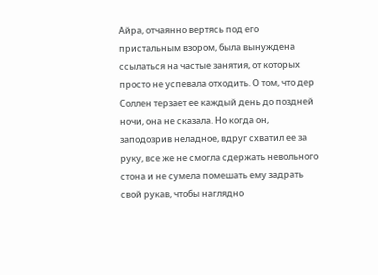Айра, отчаянно вертясь под его пристальным взором, была вынуждена ссылаться на частые занятия, от которых просто не успевала отходить. О том, что дер Соллен терзает ее каждый день до поздней ночи, она не сказала. Но когда он, заподозрив неладное, вдруг схватил ее за руку, все же не смогла сдержать невольного стона и не сумела помешать ему задрать свой рукав, чтобы наглядно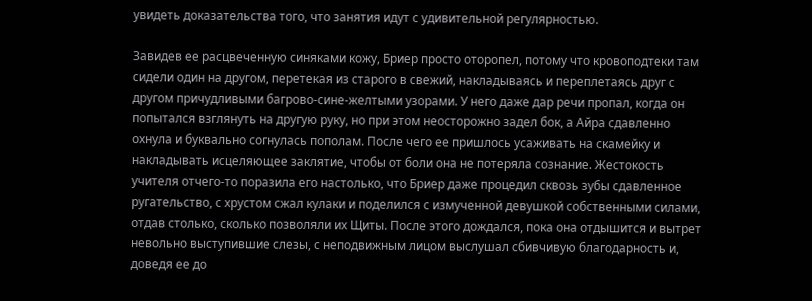увидеть доказательства того, что занятия идут с удивительной регулярностью.

Завидев ее расцвеченную синяками кожу, Бриер просто оторопел, потому что кровоподтеки там сидели один на другом, перетекая из старого в свежий, накладываясь и переплетаясь друг с другом причудливыми багрово-сине-желтыми узорами. У него даже дар речи пропал, когда он попытался взглянуть на другую руку, но при этом неосторожно задел бок, а Айра сдавленно охнула и буквально согнулась пополам. После чего ее пришлось усаживать на скамейку и накладывать исцеляющее заклятие, чтобы от боли она не потеряла сознание. Жестокость учителя отчего-то поразила его настолько, что Бриер даже процедил сквозь зубы сдавленное ругательство, с хрустом сжал кулаки и поделился с измученной девушкой собственными силами, отдав столько, сколько позволяли их Щиты. После этого дождался, пока она отдышится и вытрет невольно выступившие слезы, с неподвижным лицом выслушал сбивчивую благодарность и, доведя ее до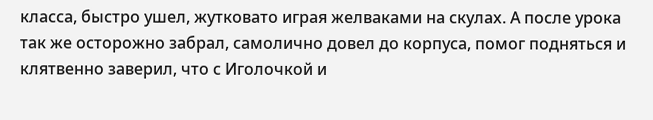класса, быстро ушел, жутковато играя желваками на скулах. А после урока так же осторожно забрал, самолично довел до корпуса, помог подняться и клятвенно заверил, что с Иголочкой и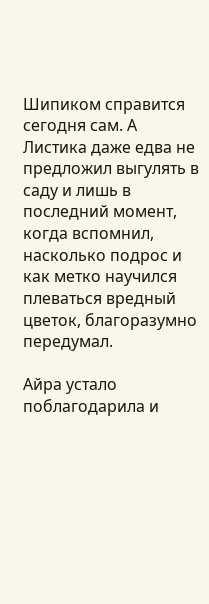Шипиком справится сегодня сам. А Листика даже едва не предложил выгулять в саду и лишь в последний момент, когда вспомнил, насколько подрос и как метко научился плеваться вредный цветок, благоразумно передумал.

Айра устало поблагодарила и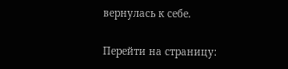вернулась к себе.

Перейти на страницу: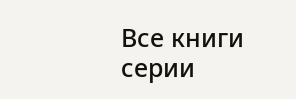Все книги серии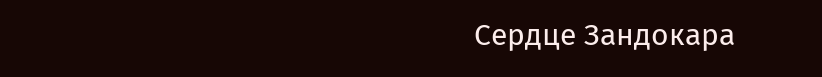Сердце Зандокара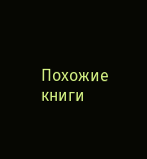Похожие книги